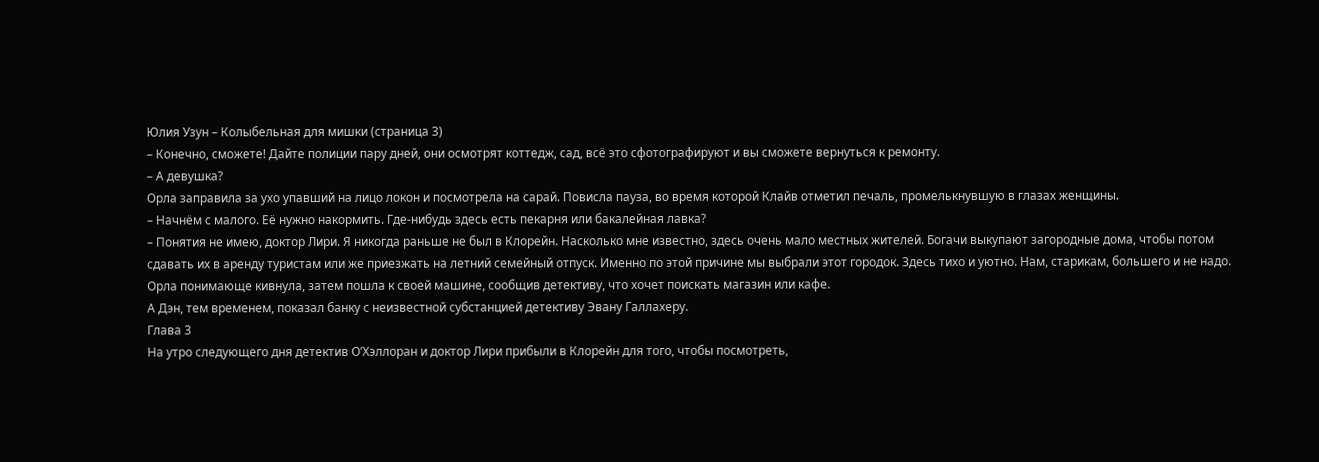Юлия Узун – Колыбельная для мишки (страница 3)
– Конечно, сможете! Дайте полиции пару дней, они осмотрят коттедж, сад, всё это сфотографируют и вы сможете вернуться к ремонту.
– А девушка?
Орла заправила за ухо упавший на лицо локон и посмотрела на сарай. Повисла пауза, во время которой Клайв отметил печаль, промелькнувшую в глазах женщины.
– Начнём с малого. Её нужно накормить. Где-нибудь здесь есть пекарня или бакалейная лавка?
– Понятия не имею, доктор Лири. Я никогда раньше не был в Клорейн. Насколько мне известно, здесь очень мало местных жителей. Богачи выкупают загородные дома, чтобы потом сдавать их в аренду туристам или же приезжать на летний семейный отпуск. Именно по этой причине мы выбрали этот городок. Здесь тихо и уютно. Нам, старикам, большего и не надо.
Орла понимающе кивнула, затем пошла к своей машине, сообщив детективу, что хочет поискать магазин или кафе.
А Дэн, тем временем, показал банку с неизвестной субстанцией детективу Эвану Галлахеру.
Глава 3
На утро следующего дня детектив О’Хэллоран и доктор Лири прибыли в Клорейн для того, чтобы посмотреть,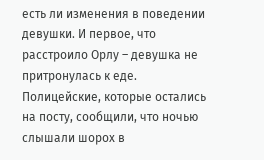есть ли изменения в поведении девушки. И первое, что расстроило Орлу – девушка не притронулась к еде. Полицейские, которые остались на посту, сообщили, что ночью слышали шорох в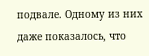подвале. Одному из них даже показалось, что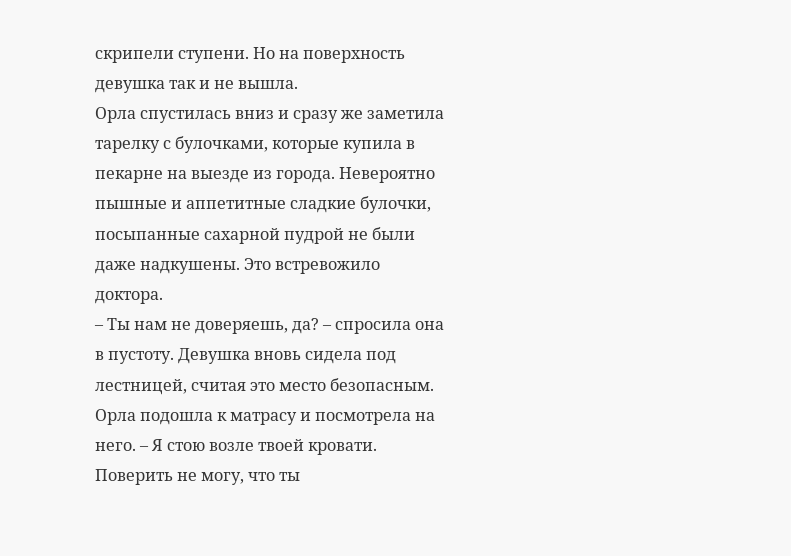скрипели ступени. Но на поверхность девушка так и не вышла.
Орла спустилась вниз и сразу же заметила тарелку с булочками, которые купила в пекарне на выезде из города. Невероятно пышные и аппетитные сладкие булочки, посыпанные сахарной пудрой не были даже надкушены. Это встревожило доктора.
– Ты нам не доверяешь, да? – спросила она в пустоту. Девушка вновь сидела под лестницей, считая это место безопасным. Орла подошла к матрасу и посмотрела на него. – Я стою возле твоей кровати. Поверить не могу, что ты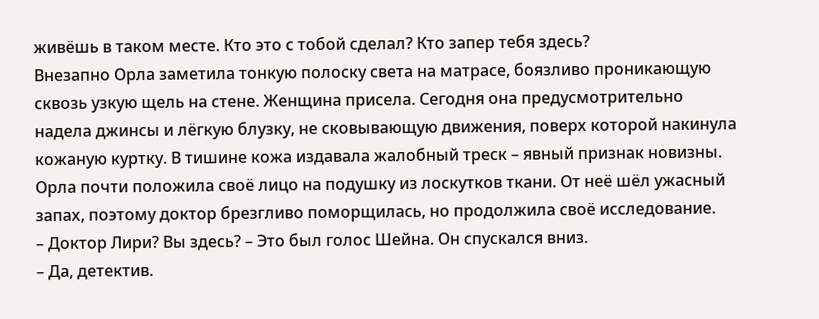живёшь в таком месте. Кто это с тобой сделал? Кто запер тебя здесь?
Внезапно Орла заметила тонкую полоску света на матрасе, боязливо проникающую сквозь узкую щель на стене. Женщина присела. Сегодня она предусмотрительно надела джинсы и лёгкую блузку, не сковывающую движения, поверх которой накинула кожаную куртку. В тишине кожа издавала жалобный треск – явный признак новизны. Орла почти положила своё лицо на подушку из лоскутков ткани. От неё шёл ужасный запах, поэтому доктор брезгливо поморщилась, но продолжила своё исследование.
– Доктор Лири? Вы здесь? – Это был голос Шейна. Он спускался вниз.
– Да, детектив.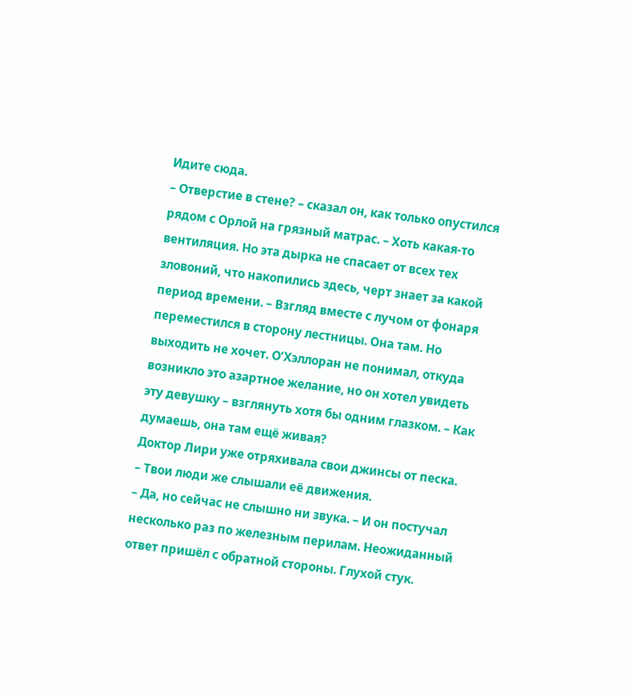Идите сюда.
– Отверстие в стене? – сказал он, как только опустился рядом с Орлой на грязный матрас. – Хоть какая-то вентиляция. Но эта дырка не спасает от всех тех зловоний, что накопились здесь, черт знает за какой период времени. – Взгляд вместе с лучом от фонаря переместился в сторону лестницы. Она там. Но выходить не хочет. О’Хэллоран не понимал, откуда возникло это азартное желание, но он хотел увидеть эту девушку – взглянуть хотя бы одним глазком. – Как думаешь, она там ещё живая?
Доктор Лири уже отряхивала свои джинсы от песка.
– Твои люди же слышали её движения.
– Да, но сейчас не слышно ни звука. – И он постучал несколько раз по железным перилам. Неожиданный ответ пришёл с обратной стороны. Глухой стук.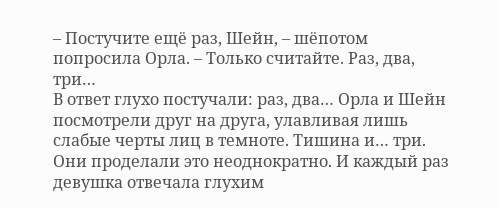– Постучите ещё раз, Шейн, – шёпотом попросила Орла. – Только считайте. Раз, два, три…
В ответ глухо постучали: раз, два… Орла и Шейн посмотрели друг на друга, улавливая лишь слабые черты лиц в темноте. Тишина и… три.
Они проделали это неоднократно. И каждый раз девушка отвечала глухим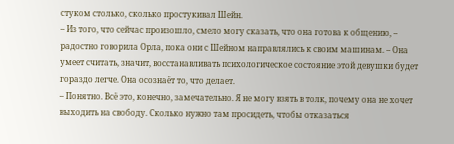стуком столько, сколько простукивал Шейн.
– Из того, что сейчас произошло, смело могу сказать, что она готова к общению, – радостно говорила Орла, пока они с Шейном направлялись к своим машинам. – Она умеет считать, значит, восстанавливать психологическое состояние этой девушки будет гораздо легче. Она осознаёт то, что делает.
– Понятно. Всё это, конечно, замечательно. Я не могу взять в толк, почему она не хочет выходить на свободу. Сколько нужно там просидеть, чтобы отказаться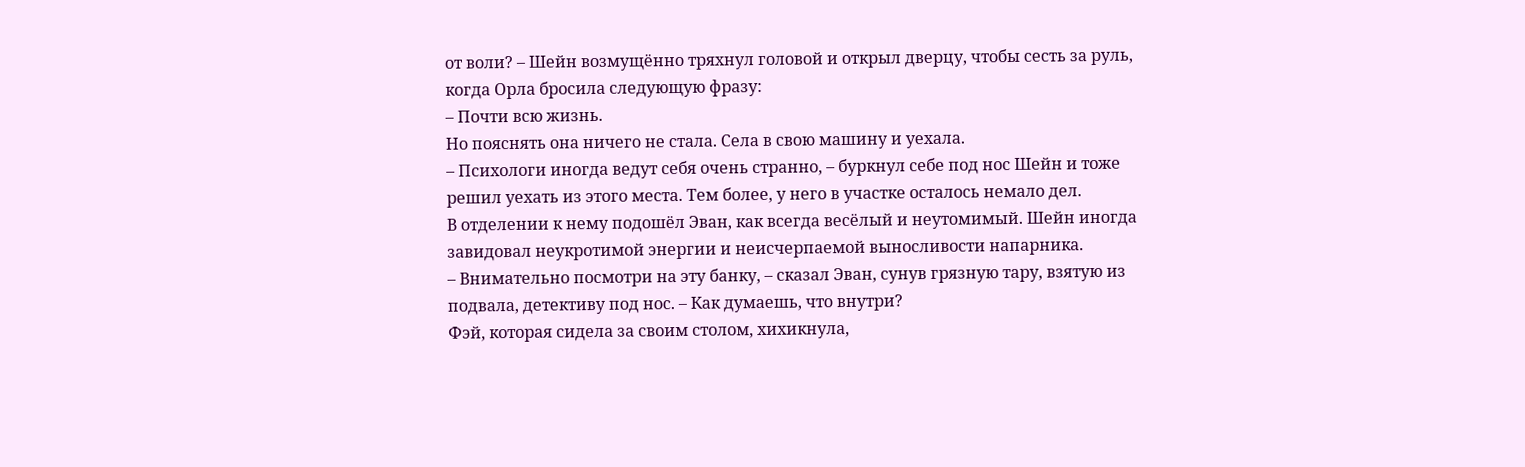от воли? – Шейн возмущённо тряхнул головой и открыл дверцу, чтобы сесть за руль, когда Орла бросила следующую фразу:
– Почти всю жизнь.
Но пояснять она ничего не стала. Села в свою машину и уехала.
– Психологи иногда ведут себя очень странно, – буркнул себе под нос Шейн и тоже решил уехать из этого места. Тем более, у него в участке осталось немало дел.
В отделении к нему подошёл Эван, как всегда весёлый и неутомимый. Шейн иногда завидовал неукротимой энергии и неисчерпаемой выносливости напарника.
– Внимательно посмотри на эту банку, – сказал Эван, сунув грязную тару, взятую из подвала, детективу под нос. – Как думаешь, что внутри?
Фэй, которая сидела за своим столом, хихикнула,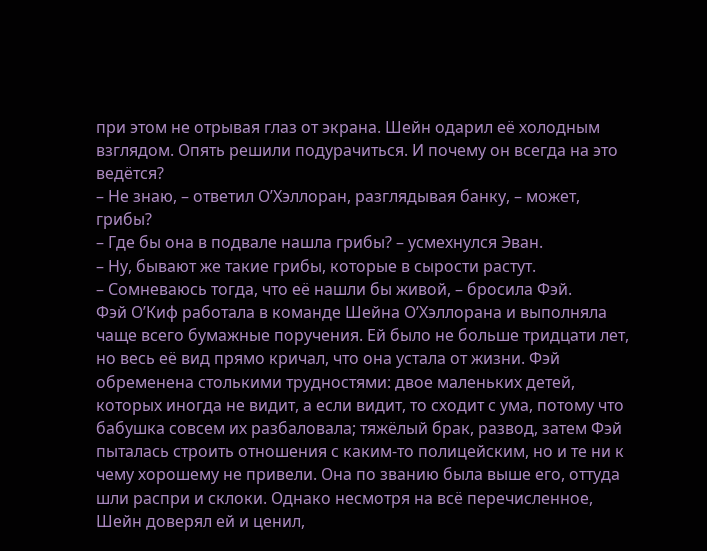при этом не отрывая глаз от экрана. Шейн одарил её холодным взглядом. Опять решили подурачиться. И почему он всегда на это ведётся?
– Не знаю, – ответил О’Хэллоран, разглядывая банку, – может, грибы?
– Где бы она в подвале нашла грибы? – усмехнулся Эван.
– Ну, бывают же такие грибы, которые в сырости растут.
– Сомневаюсь тогда, что её нашли бы живой, – бросила Фэй.
Фэй О’Киф работала в команде Шейна О’Хэллорана и выполняла чаще всего бумажные поручения. Ей было не больше тридцати лет, но весь её вид прямо кричал, что она устала от жизни. Фэй обременена столькими трудностями: двое маленьких детей, которых иногда не видит, а если видит, то сходит с ума, потому что бабушка совсем их разбаловала; тяжёлый брак, развод, затем Фэй пыталась строить отношения с каким-то полицейским, но и те ни к чему хорошему не привели. Она по званию была выше его, оттуда шли распри и склоки. Однако несмотря на всё перечисленное, Шейн доверял ей и ценил,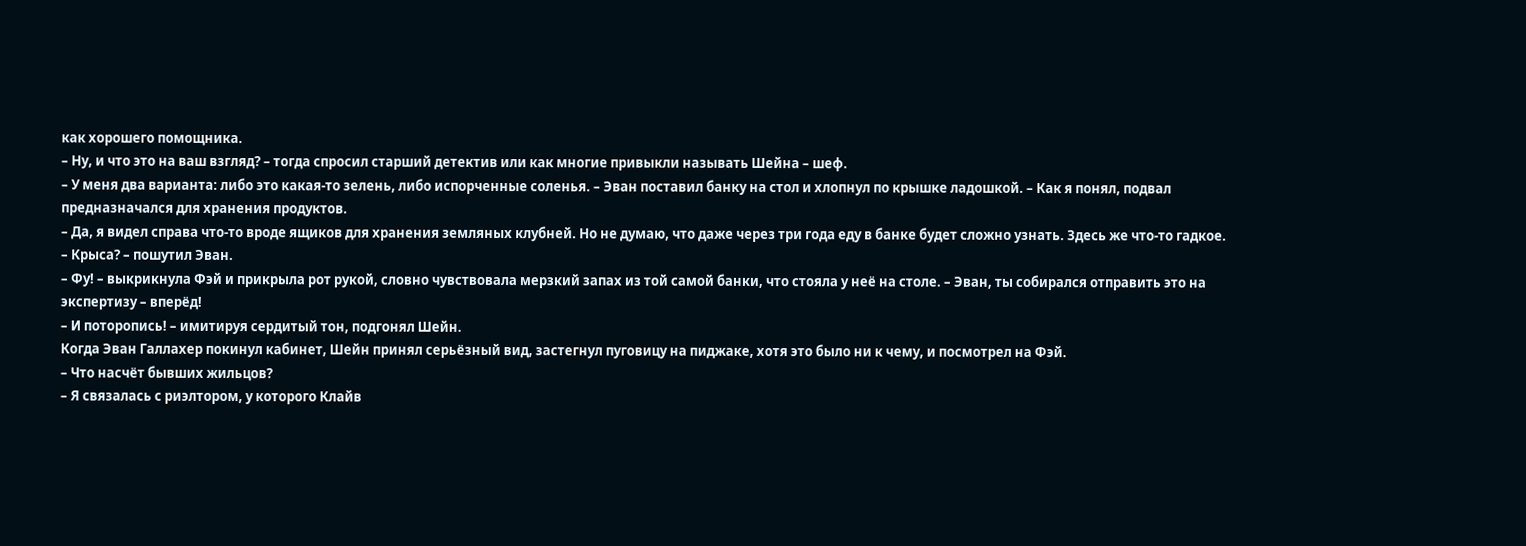как хорошего помощника.
– Ну, и что это на ваш взгляд? – тогда спросил старший детектив или как многие привыкли называть Шейна – шеф.
– У меня два варианта: либо это какая-то зелень, либо испорченные соленья. – Эван поставил банку на стол и хлопнул по крышке ладошкой. – Как я понял, подвал предназначался для хранения продуктов.
– Да, я видел справа что-то вроде ящиков для хранения земляных клубней. Но не думаю, что даже через три года еду в банке будет сложно узнать. Здесь же что-то гадкое.
– Крыса? – пошутил Эван.
– Фу! – выкрикнула Фэй и прикрыла рот рукой, словно чувствовала мерзкий запах из той самой банки, что стояла у неё на столе. – Эван, ты собирался отправить это на экспертизу – вперёд!
– И поторопись! – имитируя сердитый тон, подгонял Шейн.
Когда Эван Галлахер покинул кабинет, Шейн принял серьёзный вид, застегнул пуговицу на пиджаке, хотя это было ни к чему, и посмотрел на Фэй.
– Что насчёт бывших жильцов?
– Я связалась с риэлтором, у которого Клайв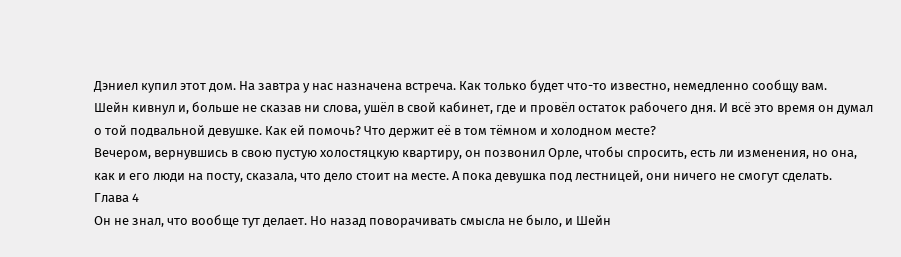Дэниел купил этот дом. На завтра у нас назначена встреча. Как только будет что-то известно, немедленно сообщу вам.
Шейн кивнул и, больше не сказав ни слова, ушёл в свой кабинет, где и провёл остаток рабочего дня. И всё это время он думал о той подвальной девушке. Как ей помочь? Что держит её в том тёмном и холодном месте?
Вечером, вернувшись в свою пустую холостяцкую квартиру, он позвонил Орле, чтобы спросить, есть ли изменения, но она, как и его люди на посту, сказала, что дело стоит на месте. А пока девушка под лестницей, они ничего не смогут сделать.
Глава 4
Он не знал, что вообще тут делает. Но назад поворачивать смысла не было, и Шейн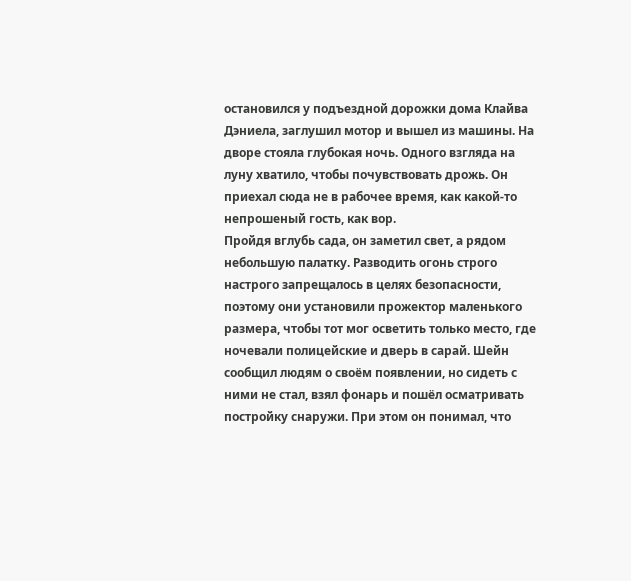остановился у подъездной дорожки дома Клайва Дэниела, заглушил мотор и вышел из машины. На дворе стояла глубокая ночь. Одного взгляда на луну хватило, чтобы почувствовать дрожь. Он приехал сюда не в рабочее время, как какой-то непрошеный гость, как вор.
Пройдя вглубь сада, он заметил свет, а рядом небольшую палатку. Разводить огонь строго настрого запрещалось в целях безопасности, поэтому они установили прожектор маленького размера, чтобы тот мог осветить только место, где ночевали полицейские и дверь в сарай. Шейн сообщил людям о своём появлении, но сидеть с ними не стал, взял фонарь и пошёл осматривать постройку снаружи. При этом он понимал, что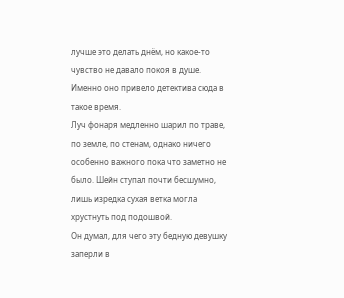лучше это делать днём, но какое-то чувство не давало покоя в душе. Именно оно привело детектива сюда в такое время.
Луч фонаря медленно шарил по траве, по земле, по стенам, однако ничего особенно важного пока что заметно не было. Шейн ступал почти бесшумно, лишь изредка сухая ветка могла хрустнуть под подошвой.
Он думал, для чего эту бедную девушку заперли в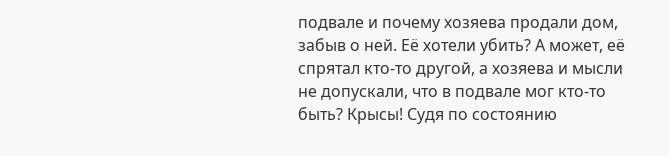подвале и почему хозяева продали дом, забыв о ней. Её хотели убить? А может, её спрятал кто-то другой, а хозяева и мысли не допускали, что в подвале мог кто-то быть? Крысы! Судя по состоянию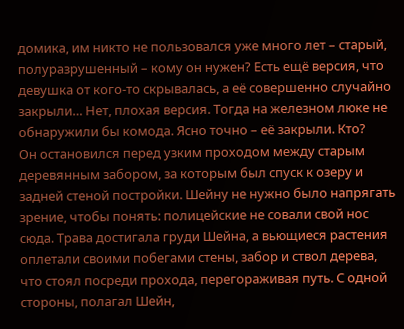домика, им никто не пользовался уже много лет – старый, полуразрушенный – кому он нужен? Есть ещё версия, что девушка от кого-то скрывалась, а её совершенно случайно закрыли… Нет, плохая версия. Тогда на железном люке не обнаружили бы комода. Ясно точно – её закрыли. Кто?
Он остановился перед узким проходом между старым деревянным забором, за которым был спуск к озеру и задней стеной постройки. Шейну не нужно было напрягать зрение, чтобы понять: полицейские не совали свой нос сюда. Трава достигала груди Шейна, а вьющиеся растения оплетали своими побегами стены, забор и ствол дерева, что стоял посреди прохода, перегораживая путь. С одной стороны, полагал Шейн,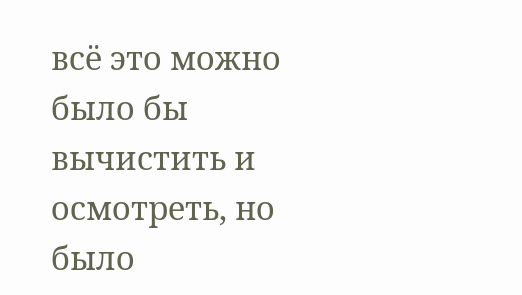всё это можно было бы вычистить и осмотреть, но было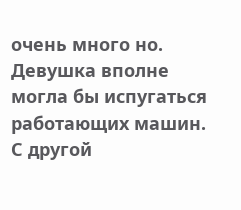очень много но. Девушка вполне могла бы испугаться работающих машин. С другой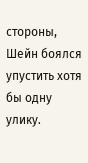стороны, Шейн боялся упустить хотя бы одну улику.